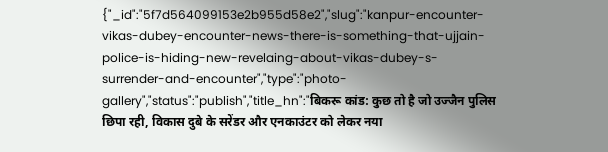{"_id":"5f7d564099153e2b955d58e2","slug":"kanpur-encounter-vikas-dubey-encounter-news-there-is-something-that-ujjain-police-is-hiding-new-revelaing-about-vikas-dubey-s-surrender-and-encounter","type":"photo-gallery","status":"publish","title_hn":"बिकरू कांड: कुछ तो है जो उज्जैन पुलिस छिपा रही, विकास दुबे के सरेंडर और एनकाउंटर को लेकर नया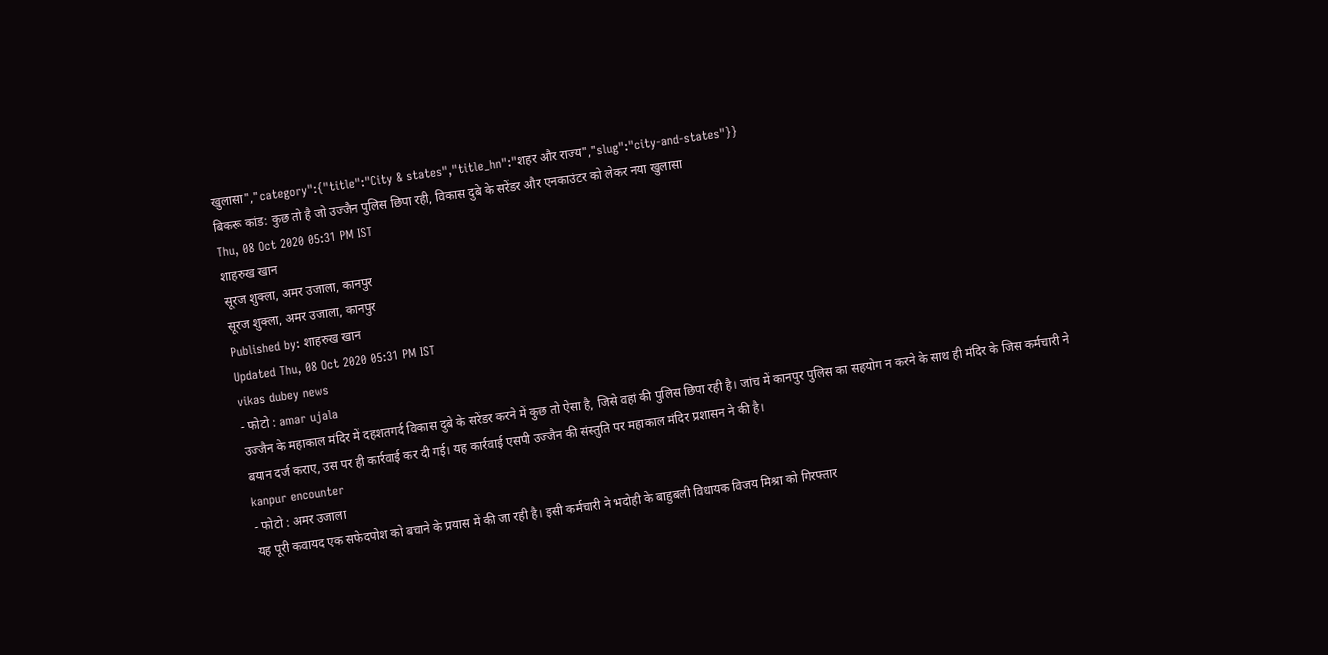खुलासा","category":{"title":"City & states","title_hn":"शहर और राज्य","slug":"city-and-states"}}
बिकरू कांड: कुछ तो है जो उज्जैन पुलिस छिपा रही, विकास दुबे के सरेंडर और एनकाउंटर को लेकर नया खुलासा
Thu, 08 Oct 2020 05:31 PM IST
शाहरुख खान
सूरज शुक्ला, अमर उजाला, कानपुर
सूरज शुक्ला, अमर उजाला, कानपुर
Published by: शाहरुख खान
Updated Thu, 08 Oct 2020 05:31 PM IST
vikas dubey news
- फोटो : amar ujala
उज्जैन के महाकाल मंदिर में दहशतगर्द विकास दुबे के सरेंडर करने में कुछ तो ऐसा है, जिसे वहां की पुलिस छिपा रही है। जांच में कानपुर पुलिस का सहयोग न करने के साथ ही मंदिर के जिस कर्मचारी ने बयान दर्ज कराए, उस पर ही कार्रवाई कर दी गई। यह कार्रवाई एसपी उज्जैन की संस्तुति पर महाकाल मंदिर प्रशासन ने की है।
kanpur encounter
- फोटो : अमर उजाला
यह पूरी कवायद एक सफेदपोश को बचाने के प्रयास में की जा रही है। इसी कर्मचारी ने भदोही के बाहुबली विधायक विजय मिश्रा को गिरफ्तार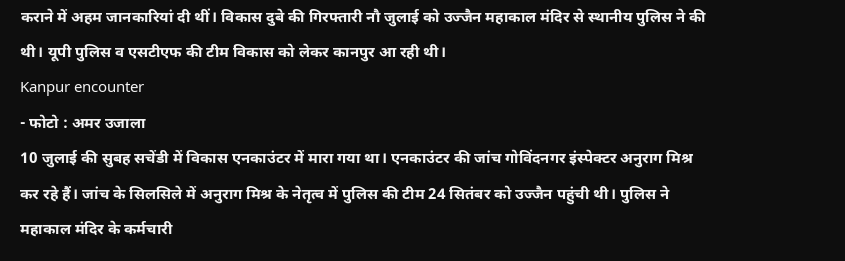कराने में अहम जानकारियां दी थीं। विकास दुबे की गिरफ्तारी नौ जुलाई को उज्जैन महाकाल मंदिर से स्थानीय पुलिस ने की थी। यूपी पुलिस व एसटीएफ की टीम विकास को लेकर कानपुर आ रही थी।
Kanpur encounter
- फोटो : अमर उजाला
10 जुलाई की सुबह सचेंडी में विकास एनकाउंटर में मारा गया था। एनकाउंटर की जांच गोविंदनगर इंस्पेक्टर अनुराग मिश्र कर रहे हैं। जांच के सिलसिले में अनुराग मिश्र के नेतृत्व में पुलिस की टीम 24 सितंबर को उज्जैन पहुंची थी। पुलिस ने महाकाल मंदिर के कर्मचारी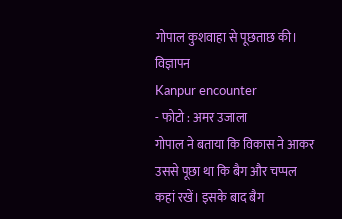गोपाल कुशवाहा से पूछताछ की।
विज्ञापन
Kanpur encounter
- फोटो : अमर उजाला
गोपाल ने बताया कि विकास ने आकर उससे पूछा था कि बैग और चप्पल कहां रखें। इसके बाद बैग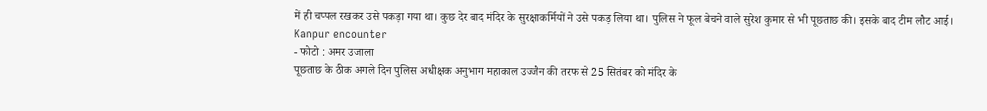में ही चप्पल रखकर उसे पकड़ा गया था। कुछ देर बाद मंदिर के सुरक्षाकर्मियों ने उसे पकड़ लिया था। पुलिस ने फूल बेचने वाले सुरेश कुमार से भी पूछताछ की। इसके बाद टीम लौट आई।
Kanpur encounter
- फोटो : अमर उजाला
पूछताछ के ठीक अगले दिन पुलिस अधीक्षक अनुभाग महाकाल उज्जैन की तरफ से 25 सितंबर को मंदिर के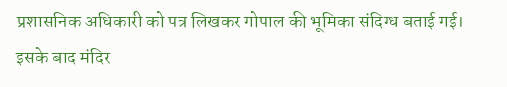प्रशासनिक अधिकारी को पत्र लिखकर गोपाल की भूमिका संदिग्ध बताई गई। इसके बाद मंदिर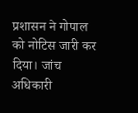प्रशासन ने गोपाल को नोटिस जारी कर दिया। जांच अधिकारी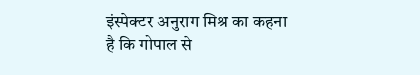इंस्पेक्टर अनुराग मिश्र का कहना है कि गोपाल से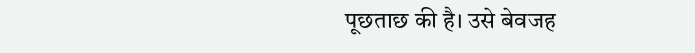पूछताछ की है। उसे बेवजह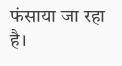फंसाया जा रहा है।